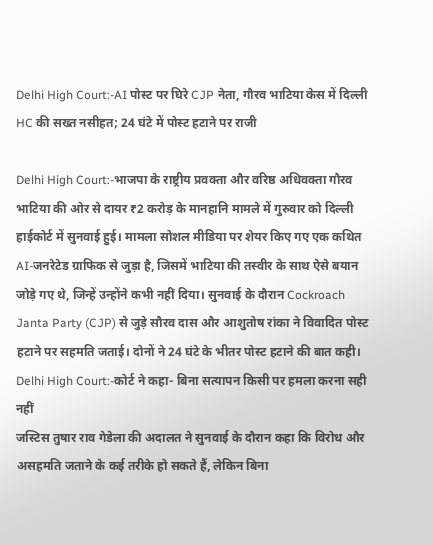Delhi High Court:-AI पोस्ट पर घिरे CJP नेता, गौरव भाटिया केस में दिल्ली HC की सख्त नसीहत; 24 घंटे में पोस्ट हटाने पर राजी

Delhi High Court:-भाजपा के राष्ट्रीय प्रवक्ता और वरिष्ठ अधिवक्ता गौरव भाटिया की ओर से दायर ₹2 करोड़ के मानहानि मामले में गुरुवार को दिल्ली हाईकोर्ट में सुनवाई हुई। मामला सोशल मीडिया पर शेयर किए गए एक कथित AI-जनरेटेड ग्राफिक से जुड़ा है, जिसमें भाटिया की तस्वीर के साथ ऐसे बयान जोड़े गए थे, जिन्हें उन्होंने कभी नहीं दिया। सुनवाई के दौरान Cockroach Janta Party (CJP) से जुड़े सौरव दास और आशुतोष रांका ने विवादित पोस्ट हटाने पर सहमति जताई। दोनों ने 24 घंटे के भीतर पोस्ट हटाने की बात कही।
Delhi High Court:-कोर्ट ने कहा- बिना सत्यापन किसी पर हमला करना सही नहीं
जस्टिस तुषार राव गेडेला की अदालत ने सुनवाई के दौरान कहा कि विरोध और असहमति जताने के कई तरीके हो सकते हैं, लेकिन बिना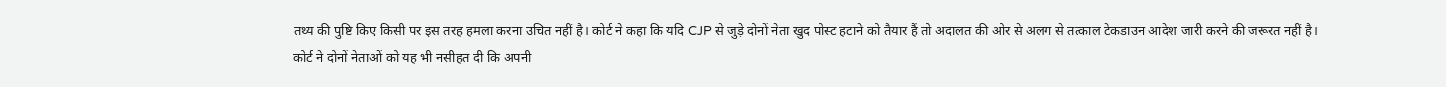तथ्य की पुष्टि किए किसी पर इस तरह हमला करना उचित नहीं है। कोर्ट ने कहा कि यदि CJP से जुड़े दोनों नेता खुद पोस्ट हटाने को तैयार हैं तो अदालत की ओर से अलग से तत्काल टेकडाउन आदेश जारी करने की जरूरत नहीं है।
कोर्ट ने दोनों नेताओं को यह भी नसीहत दी कि अपनी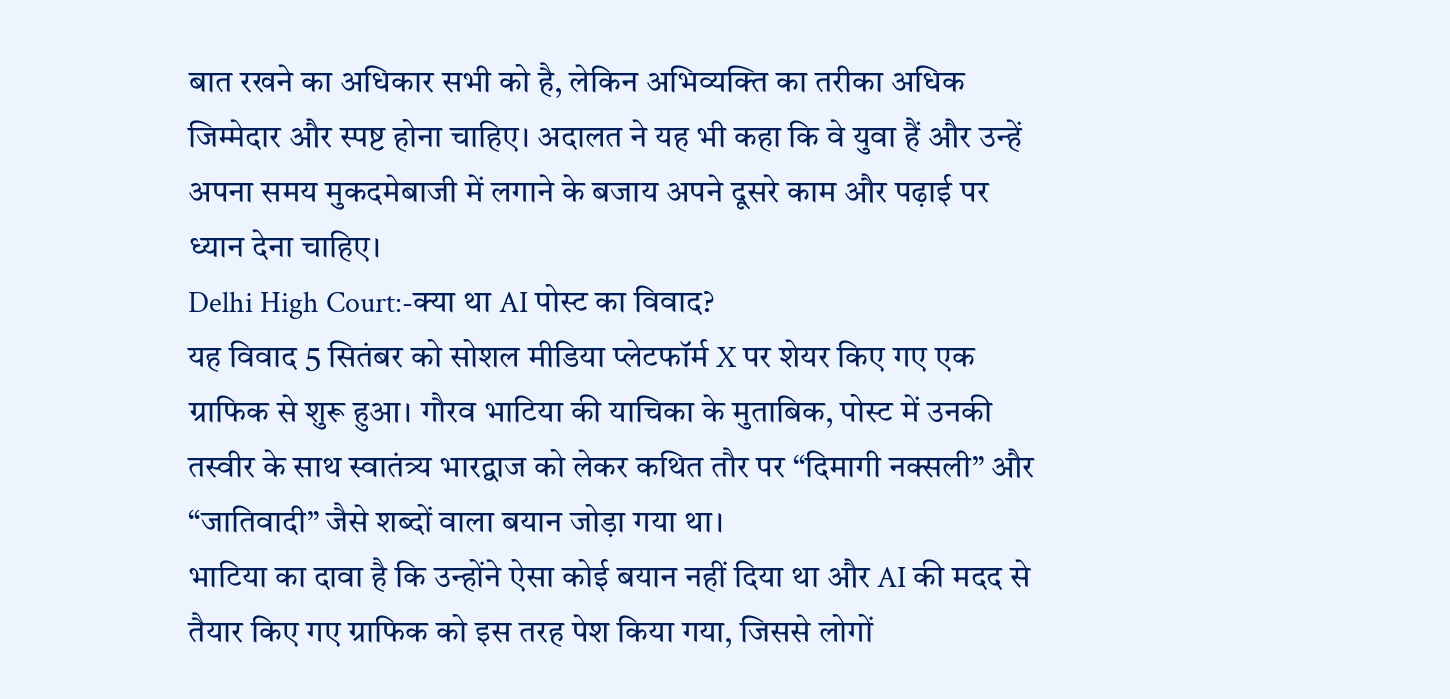बात रखने का अधिकार सभी को है, लेकिन अभिव्यक्ति का तरीका अधिक जिम्मेदार और स्पष्ट होना चाहिए। अदालत ने यह भी कहा कि वे युवा हैं और उन्हें अपना समय मुकदमेबाजी में लगाने के बजाय अपने दूसरे काम और पढ़ाई पर ध्यान देना चाहिए।
Delhi High Court:-क्या था AI पोस्ट का विवाद?
यह विवाद 5 सितंबर को सोशल मीडिया प्लेटफॉर्म X पर शेयर किए गए एक ग्राफिक से शुरू हुआ। गौरव भाटिया की याचिका के मुताबिक, पोस्ट में उनकी तस्वीर के साथ स्वातंत्र्य भारद्वाज को लेकर कथित तौर पर “दिमागी नक्सली” और “जातिवादी” जैसे शब्दों वाला बयान जोड़ा गया था।
भाटिया का दावा है कि उन्होंने ऐसा कोई बयान नहीं दिया था और AI की मदद से तैयार किए गए ग्राफिक को इस तरह पेश किया गया, जिससे लोगों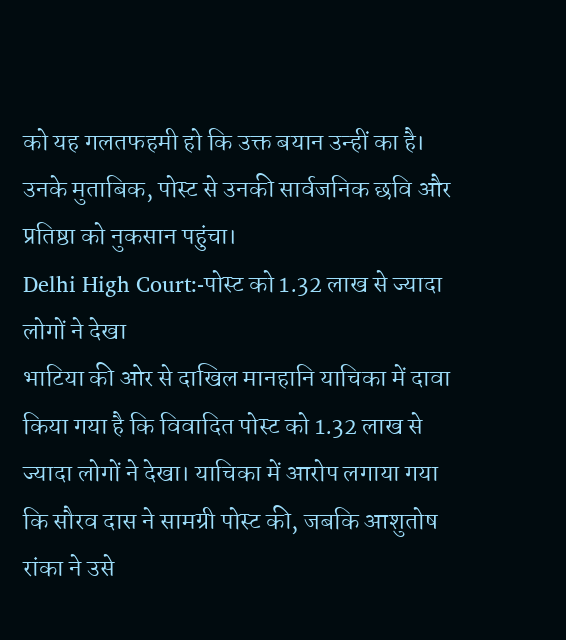को यह गलतफहमी हो कि उक्त बयान उन्हीं का है। उनके मुताबिक, पोस्ट से उनकी सार्वजनिक छवि और प्रतिष्ठा को नुकसान पहुंचा।
Delhi High Court:-पोस्ट को 1.32 लाख से ज्यादा लोगों ने देखा
भाटिया की ओर से दाखिल मानहानि याचिका में दावा किया गया है कि विवादित पोस्ट को 1.32 लाख से ज्यादा लोगों ने देखा। याचिका में आरोप लगाया गया कि सौरव दास ने सामग्री पोस्ट की, जबकि आशुतोष रांका ने उसे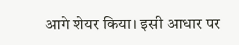आगे शेयर किया। इसी आधार पर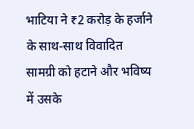भाटिया ने ₹2 करोड़ के हर्जाने के साथ-साथ विवादित सामग्री को हटाने और भविष्य में उसके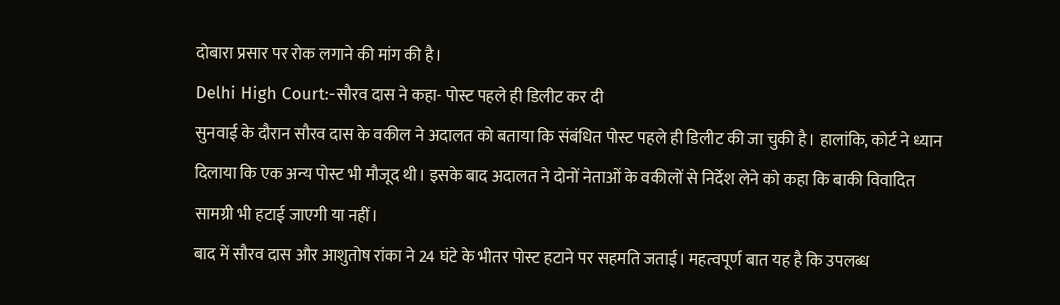दोबारा प्रसार पर रोक लगाने की मांग की है।
Delhi High Court:-सौरव दास ने कहा- पोस्ट पहले ही डिलीट कर दी
सुनवाई के दौरान सौरव दास के वकील ने अदालत को बताया कि संबंधित पोस्ट पहले ही डिलीट की जा चुकी है। हालांकि, कोर्ट ने ध्यान दिलाया कि एक अन्य पोस्ट भी मौजूद थी। इसके बाद अदालत ने दोनों नेताओं के वकीलों से निर्देश लेने को कहा कि बाकी विवादित सामग्री भी हटाई जाएगी या नहीं।
बाद में सौरव दास और आशुतोष रांका ने 24 घंटे के भीतर पोस्ट हटाने पर सहमति जताई। महत्वपूर्ण बात यह है कि उपलब्ध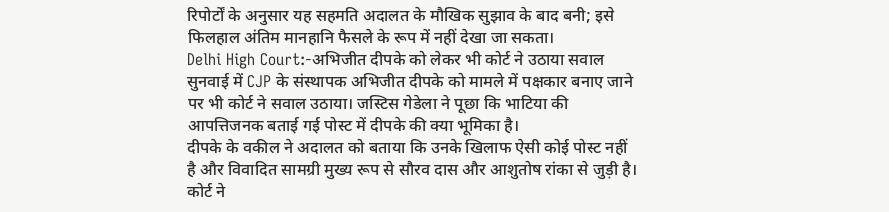रिपोर्टों के अनुसार यह सहमति अदालत के मौखिक सुझाव के बाद बनी; इसे फिलहाल अंतिम मानहानि फैसले के रूप में नहीं देखा जा सकता।
Delhi High Court:-अभिजीत दीपके को लेकर भी कोर्ट ने उठाया सवाल
सुनवाई में CJP के संस्थापक अभिजीत दीपके को मामले में पक्षकार बनाए जाने पर भी कोर्ट ने सवाल उठाया। जस्टिस गेडेला ने पूछा कि भाटिया की आपत्तिजनक बताई गई पोस्ट में दीपके की क्या भूमिका है।
दीपके के वकील ने अदालत को बताया कि उनके खिलाफ ऐसी कोई पोस्ट नहीं है और विवादित सामग्री मुख्य रूप से सौरव दास और आशुतोष रांका से जुड़ी है। कोर्ट ने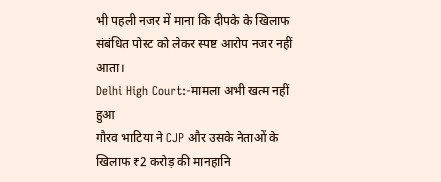भी पहली नजर में माना कि दीपके के खिलाफ संबंधित पोस्ट को लेकर स्पष्ट आरोप नजर नहीं आता।
Delhi High Court:-मामला अभी खत्म नहीं हुआ
गौरव भाटिया ने CJP और उसके नेताओं के खिलाफ ₹2 करोड़ की मानहानि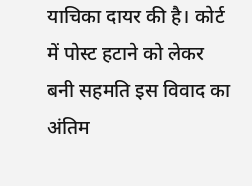याचिका दायर की है। कोर्ट में पोस्ट हटाने को लेकर बनी सहमति इस विवाद का अंतिम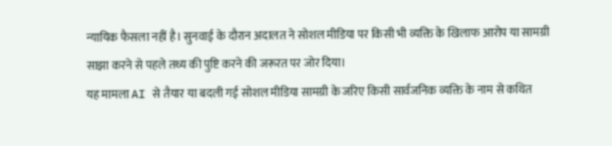न्यायिक फैसला नहीं है। सुनवाई के दौरान अदालत ने सोशल मीडिया पर किसी भी व्यक्ति के खिलाफ आरोप या सामग्री साझा करने से पहले तथ्य की पुष्टि करने की जरूरत पर जोर दिया।
यह मामला AI से तैयार या बदली गई सोशल मीडिया सामग्री के जरिए किसी सार्वजनिक व्यक्ति के नाम से कथित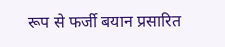रूप से फर्जी बयान प्रसारित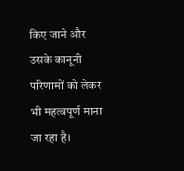किए जाने और उसके कानूनी परिणामों को लेकर भी महत्वपूर्ण माना जा रहा है।